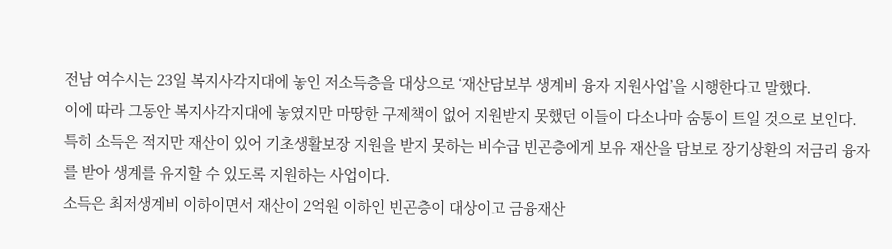전남 여수시는 23일 복지사각지대에 놓인 저소득층을 대상으로 ‘재산담보부 생계비 융자 지원사업’을 시행한다고 말했다.
이에 따라 그동안 복지사각지대에 놓였지만 마땅한 구제책이 없어 지원받지 못했던 이들이 다소나마 숨통이 트일 것으로 보인다.
특히 소득은 적지만 재산이 있어 기초생활보장 지원을 받지 못하는 비수급 빈곤층에게 보유 재산을 담보로 장기상환의 저금리 융자를 받아 생계를 유지할 수 있도록 지원하는 사업이다.
소득은 최저생계비 이하이면서 재산이 2억원 이하인 빈곤층이 대상이고 금융재산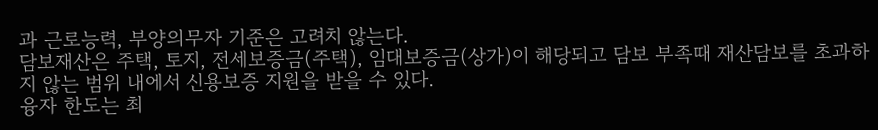과 근로능력, 부양의무자 기준은 고려치 않는다.
담보재산은 주택, 토지, 전세보증금(주택), 임대보증금(상가)이 해당되고 담보 부족때 재산담보를 초과하지 않는 범위 내에서 신용보증 지원을 받을 수 있다.
융자 한도는 최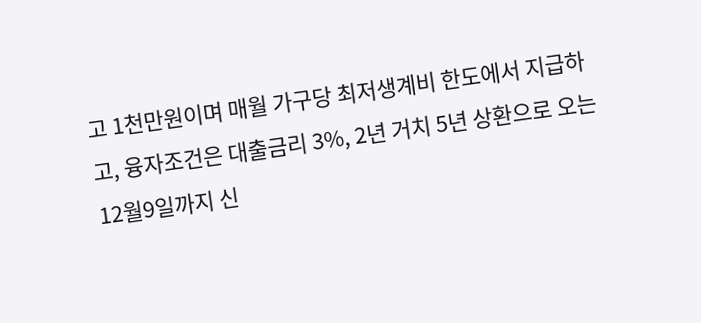고 1천만원이며 매월 가구당 최저생계비 한도에서 지급하고, 융자조건은 대출금리 3%, 2년 거치 5년 상환으로 오는 12월9일까지 신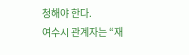청해야 한다.
여수시 관계자는 “재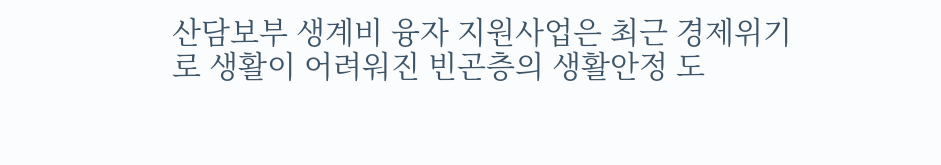산담보부 생계비 융자 지원사업은 최근 경제위기로 생활이 어려워진 빈곤층의 생활안정 도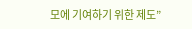모에 기여하기 위한 제도”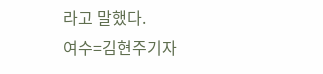라고 말했다.
여수=김현주기자